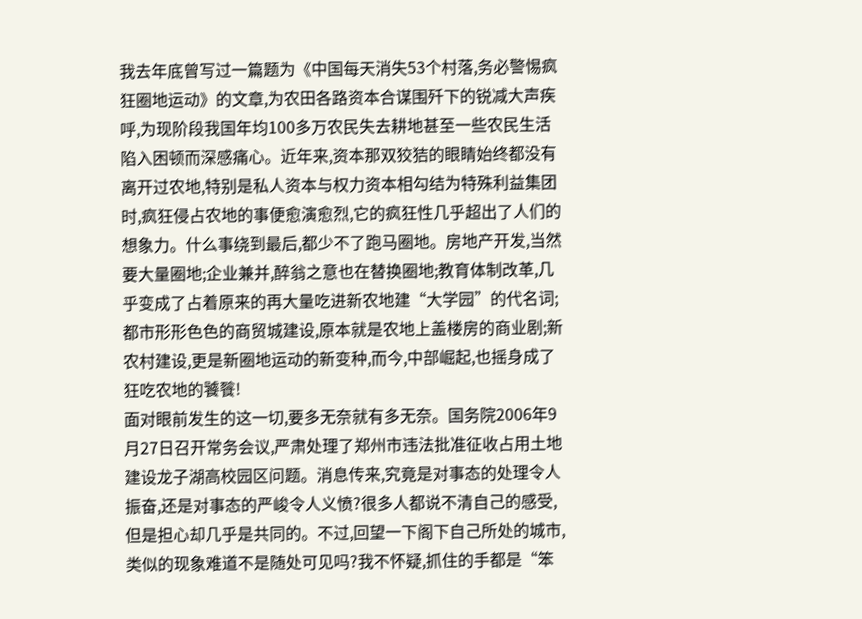我去年底曾写过一篇题为《中国每天消失53个村落,务必警惕疯狂圈地运动》的文章,为农田各路资本合谋围歼下的锐减大声疾呼,为现阶段我国年均100多万农民失去耕地甚至一些农民生活陷入困顿而深感痛心。近年来,资本那双狡狤的眼睛始终都没有离开过农地,特别是私人资本与权力资本相勾结为特殊利益集团时,疯狂侵占农地的事便愈演愈烈,它的疯狂性几乎超出了人们的想象力。什么事绕到最后,都少不了跑马圈地。房地产开发,当然要大量圈地;企业兼并,醉翁之意也在替换圈地;教育体制改革,几乎变成了占着原来的再大量吃进新农地建“大学园”的代名词;都市形形色色的商贸城建设,原本就是农地上盖楼房的商业剧;新农村建设,更是新圈地运动的新变种,而今,中部崛起,也摇身成了狂吃农地的饕餮!
面对眼前发生的这一切,要多无奈就有多无奈。国务院2006年9月27日召开常务会议,严肃处理了郑州市违法批准征收占用土地建设龙子湖高校园区问题。消息传来,究竟是对事态的处理令人振奋,还是对事态的严峻令人义愤?很多人都说不清自己的感受,但是担心却几乎是共同的。不过,回望一下阁下自己所处的城市,类似的现象难道不是随处可见吗?我不怀疑,抓住的手都是“笨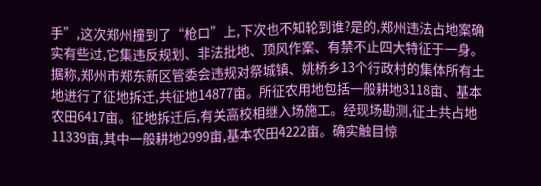手”,这次郑州撞到了“枪口”上,下次也不知轮到谁?是的,郑州违法占地案确实有些过,它集违反规划、非法批地、顶风作案、有禁不止四大特征于一身。据称,郑州市郑东新区管委会违规对祭城镇、姚桥乡13个行政村的集体所有土地进行了征地拆迁,共征地14877亩。所征农用地包括一般耕地3118亩、基本农田6417亩。征地拆迁后,有关高校相继入场施工。经现场勘测,征土共占地11339亩,其中一般耕地2999亩,基本农田4222亩。确实触目惊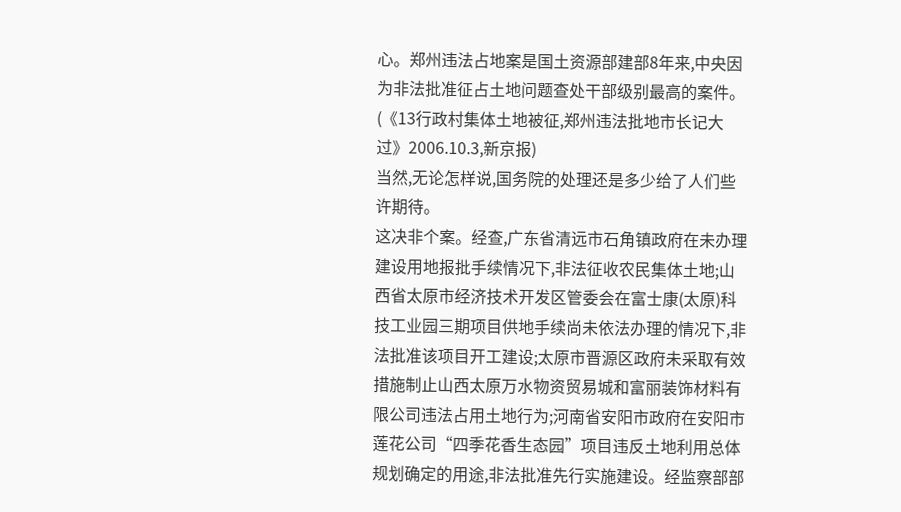心。郑州违法占地案是国土资源部建部8年来,中央因为非法批准征占土地问题查处干部级别最高的案件。(《13行政村集体土地被征,郑州违法批地市长记大过》2006.10.3,新京报)
当然,无论怎样说,国务院的处理还是多少给了人们些许期待。
这决非个案。经查,广东省清远市石角镇政府在未办理建设用地报批手续情况下,非法征收农民集体土地;山西省太原市经济技术开发区管委会在富士康(太原)科技工业园三期项目供地手续尚未依法办理的情况下,非法批准该项目开工建设;太原市晋源区政府未采取有效措施制止山西太原万水物资贸易城和富丽装饰材料有限公司违法占用土地行为;河南省安阳市政府在安阳市莲花公司“四季花香生态园”项目违反土地利用总体规划确定的用途,非法批准先行实施建设。经监察部部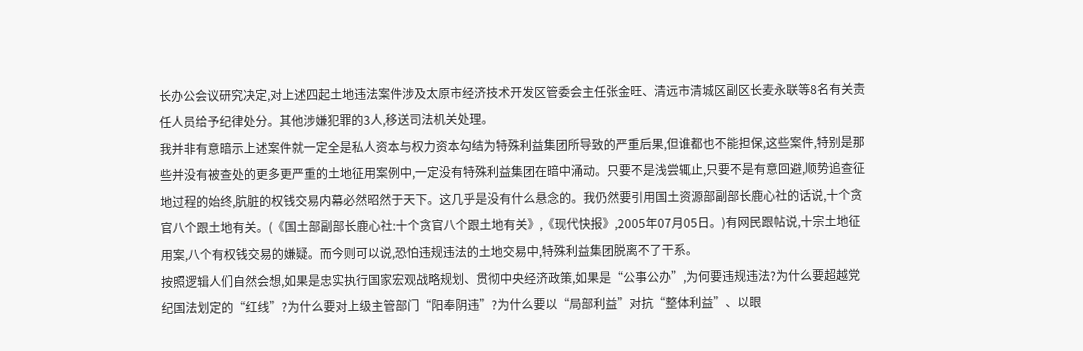长办公会议研究决定,对上述四起土地违法案件涉及太原市经济技术开发区管委会主任张金旺、清远市清城区副区长麦永联等8名有关责任人员给予纪律处分。其他涉嫌犯罪的3人,移送司法机关处理。
我并非有意暗示上述案件就一定全是私人资本与权力资本勾结为特殊利益集团所导致的严重后果,但谁都也不能担保,这些案件,特别是那些并没有被查处的更多更严重的土地征用案例中,一定没有特殊利益集团在暗中涌动。只要不是浅尝辄止,只要不是有意回避,顺势追查征地过程的始终,肮脏的权钱交易内幕必然昭然于天下。这几乎是没有什么悬念的。我仍然要引用国土资源部副部长鹿心社的话说,十个贪官八个跟土地有关。(《国土部副部长鹿心社:十个贪官八个跟土地有关》,《现代快报》,2005年07月05日。)有网民跟帖说,十宗土地征用案,八个有权钱交易的嫌疑。而今则可以说,恐怕违规违法的土地交易中,特殊利益集团脱离不了干系。
按照逻辑人们自然会想,如果是忠实执行国家宏观战略规划、贯彻中央经济政策,如果是“公事公办”,为何要违规违法?为什么要超越党纪国法划定的“红线”?为什么要对上级主管部门“阳奉阴违”?为什么要以“局部利益”对抗“整体利益”、以眼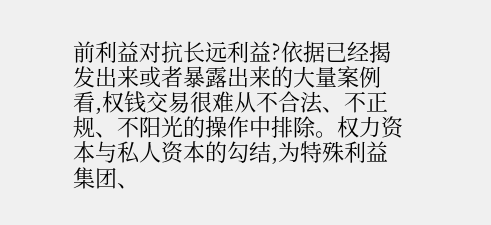前利益对抗长远利益?依据已经揭发出来或者暴露出来的大量案例看,权钱交易很难从不合法、不正规、不阳光的操作中排除。权力资本与私人资本的勾结,为特殊利益集团、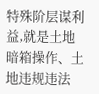特殊阶层谋利益,就是土地暗箱操作、土地违规违法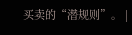买卖的“潜规则”。 |